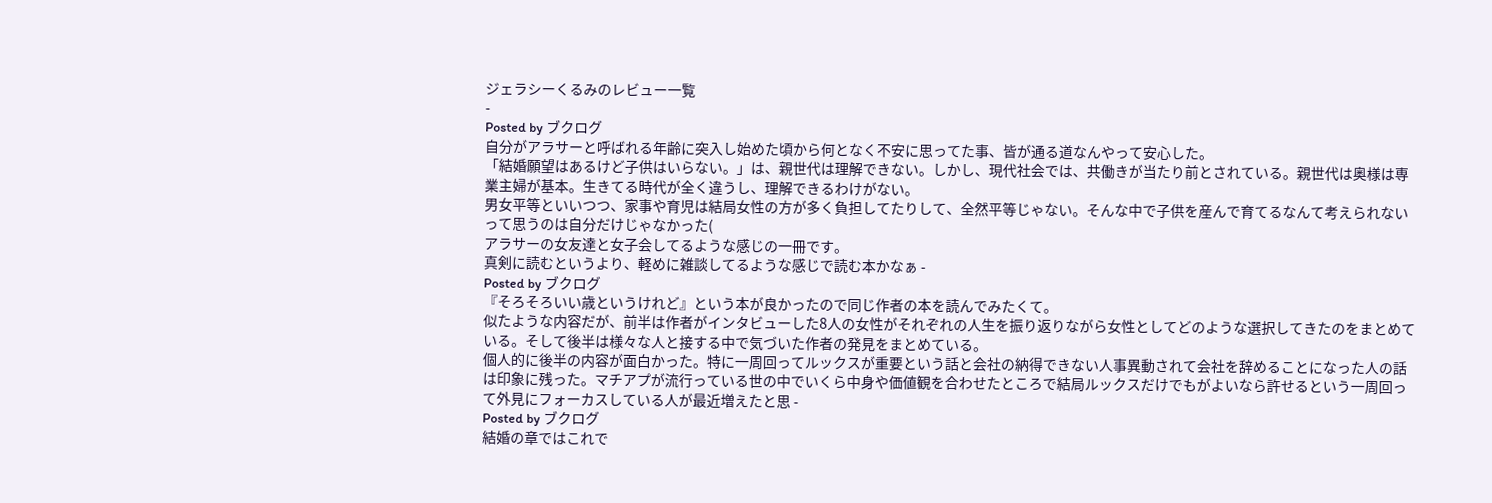ジェラシーくるみのレビュー一覧
-
Posted by ブクログ
自分がアラサーと呼ばれる年齢に突入し始めた頃から何となく不安に思ってた事、皆が通る道なんやって安心した。
「結婚願望はあるけど子供はいらない。」は、親世代は理解できない。しかし、現代社会では、共働きが当たり前とされている。親世代は奥様は専業主婦が基本。生きてる時代が全く違うし、理解できるわけがない。
男女平等といいつつ、家事や育児は結局女性の方が多く負担してたりして、全然平等じゃない。そんな中で子供を産んで育てるなんて考えられないって思うのは自分だけじゃなかった(
アラサーの女友達と女子会してるような感じの一冊です。
真剣に読むというより、軽めに雑談してるような感じで読む本かなぁ -
Posted by ブクログ
『そろそろいい歳というけれど』という本が良かったので同じ作者の本を読んでみたくて。
似たような内容だが、前半は作者がインタビューした8人の女性がそれぞれの人生を振り返りながら女性としてどのような選択してきたのをまとめている。そして後半は様々な人と接する中で気づいた作者の発見をまとめている。
個人的に後半の内容が面白かった。特に一周回ってルックスが重要という話と会社の納得できない人事異動されて会社を辞めることになった人の話は印象に残った。マチアプが流行っている世の中でいくら中身や価値観を合わせたところで結局ルックスだけでもがよいなら許せるという一周回って外見にフォーカスしている人が最近増えたと思 -
Posted by ブクログ
結婚の章ではこれで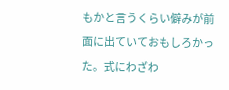もかと言うくらい僻みが前面に出ていておもしろかった。式にわざわ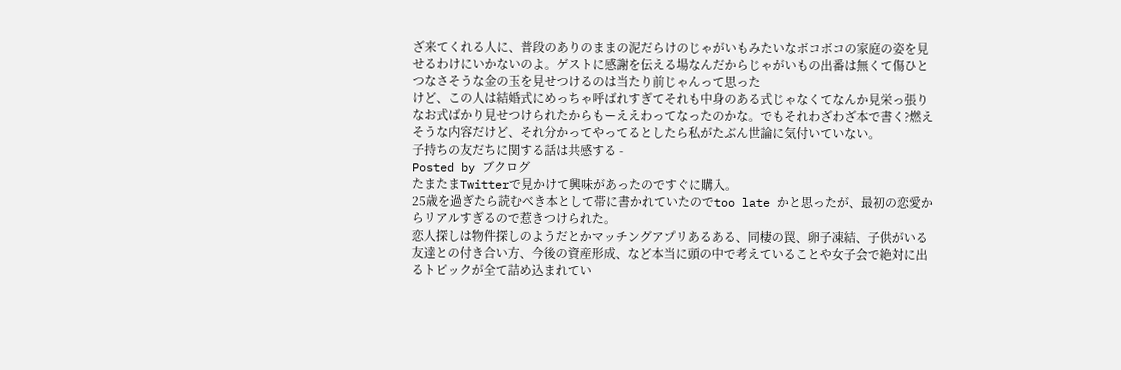ざ来てくれる人に、普段のありのままの泥だらけのじゃがいもみたいなボコボコの家庭の姿を見せるわけにいかないのよ。ゲストに感謝を伝える場なんだからじゃがいもの出番は無くて傷ひとつなさそうな金の玉を見せつけるのは当たり前じゃんって思った
けど、この人は結婚式にめっちゃ呼ばれすぎてそれも中身のある式じゃなくてなんか見栄っ張りなお式ばかり見せつけられたからもーええわってなったのかな。でもそれわざわざ本で書く?燃えそうな内容だけど、それ分かってやってるとしたら私がたぶん世論に気付いていない。
子持ちの友だちに関する話は共感する -
Posted by ブクログ
たまたまTwitterで見かけて興味があったのですぐに購入。
25歳を過ぎたら読むべき本として帯に書かれていたのでtoo late かと思ったが、最初の恋愛からリアルすぎるので惹きつけられた。
恋人探しは物件探しのようだとかマッチングアプリあるある、同棲の罠、卵子凍結、子供がいる友達との付き合い方、今後の資産形成、など本当に頭の中で考えていることや女子会で絶対に出るトピックが全て詰め込まれてい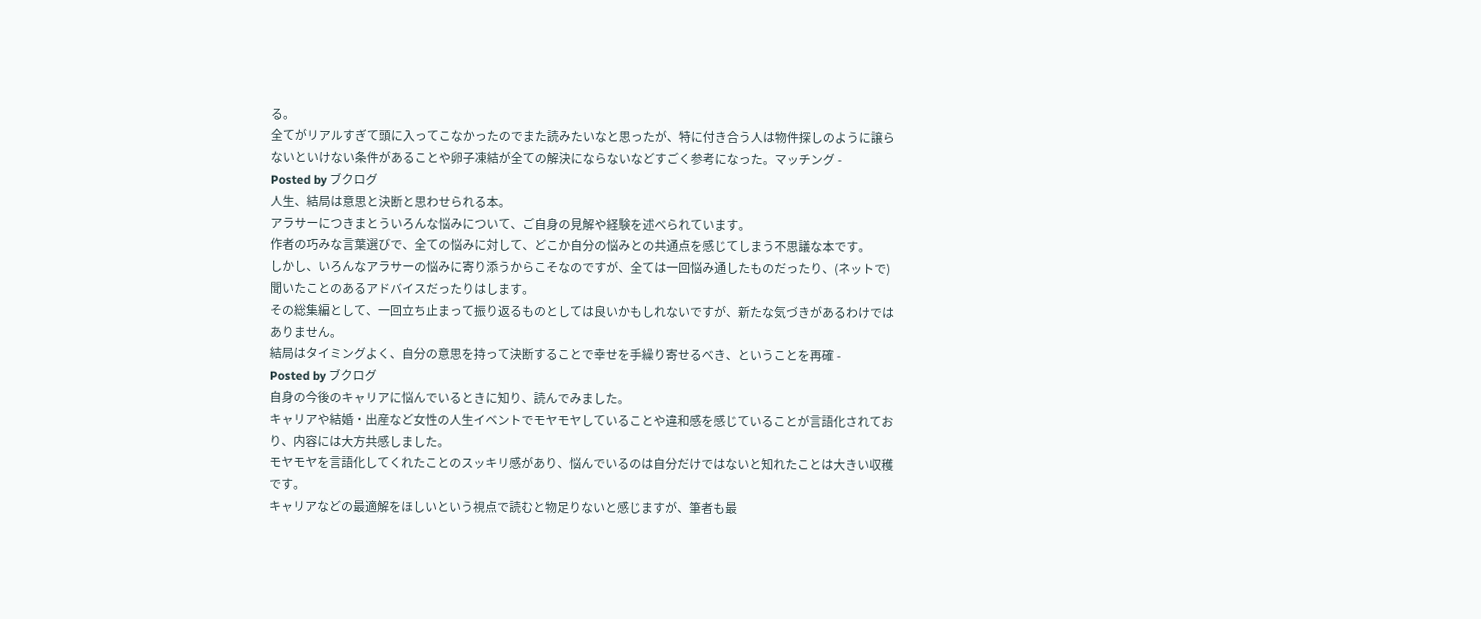る。
全てがリアルすぎて頭に入ってこなかったのでまた読みたいなと思ったが、特に付き合う人は物件探しのように譲らないといけない条件があることや卵子凍結が全ての解決にならないなどすごく参考になった。マッチング -
Posted by ブクログ
人生、結局は意思と決断と思わせられる本。
アラサーにつきまとういろんな悩みについて、ご自身の見解や経験を述べられています。
作者の巧みな言葉選びで、全ての悩みに対して、どこか自分の悩みとの共通点を感じてしまう不思議な本です。
しかし、いろんなアラサーの悩みに寄り添うからこそなのですが、全ては一回悩み通したものだったり、(ネットで)聞いたことのあるアドバイスだったりはします。
その総集編として、一回立ち止まって振り返るものとしては良いかもしれないですが、新たな気づきがあるわけではありません。
結局はタイミングよく、自分の意思を持って決断することで幸せを手繰り寄せるべき、ということを再確 -
Posted by ブクログ
自身の今後のキャリアに悩んでいるときに知り、読んでみました。
キャリアや結婚・出産など女性の人生イベントでモヤモヤしていることや違和感を感じていることが言語化されており、内容には大方共感しました。
モヤモヤを言語化してくれたことのスッキリ感があり、悩んでいるのは自分だけではないと知れたことは大きい収穫です。
キャリアなどの最適解をほしいという視点で読むと物足りないと感じますが、筆者も最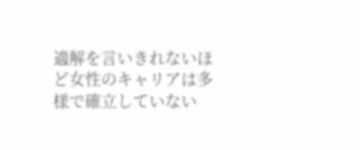適解を言いきれないほど女性のキャリアは多様で確立していない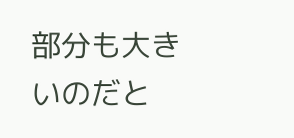部分も大きいのだと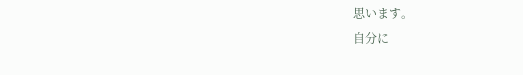思います。
自分に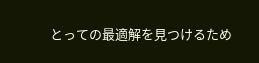とっての最適解を見つけるため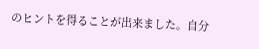のヒントを得ることが出来ました。自分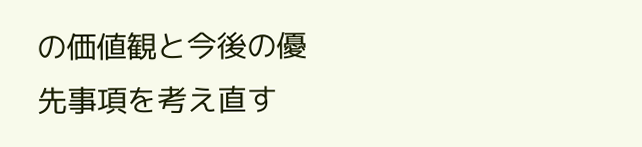の価値観と今後の優先事項を考え直す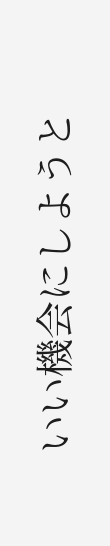いい機会にしようと